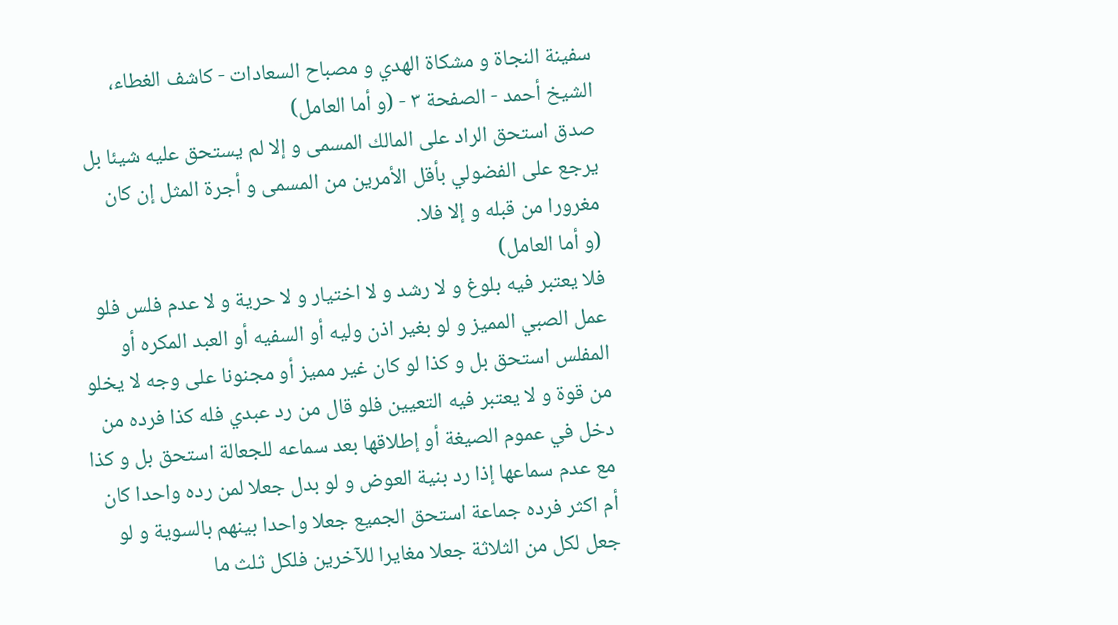سفينة النجاة و مشكاة الهدي و مصباح السعادات - كاشف الغطاء، الشيخ أحمد - الصفحة ٣ - (و أما العامل)
صدق استحق الراد على المالك المسمى و إلا لم يستحق عليه شيئا بل يرجع على الفضولي بأقل الأمرين من المسمى و أجرة المثل إن كان مغرورا من قبله و إلا فلا.
(و أما العامل)
فلا يعتبر فيه بلوغ و لا رشد و لا اختيار و لا حرية و لا عدم فلس فلو عمل الصبي المميز و لو بغير اذن وليه أو السفيه أو العبد المكره أو المفلس استحق بل و كذا لو كان غير مميز أو مجنونا على وجه لا يخلو من قوة و لا يعتبر فيه التعيين فلو قال من رد عبدي فله كذا فرده من دخل في عموم الصيغة أو إطلاقها بعد سماعه للجعالة استحق بل و كذا مع عدم سماعها إذا رد بنية العوض و لو بدل جعلا لمن رده واحدا كان أم اكثر فرده جماعة استحق الجميع جعلا واحدا بينهم بالسوية و لو جعل لكل من الثلاثة جعلا مغايرا للآخرين فلكل ثلث ما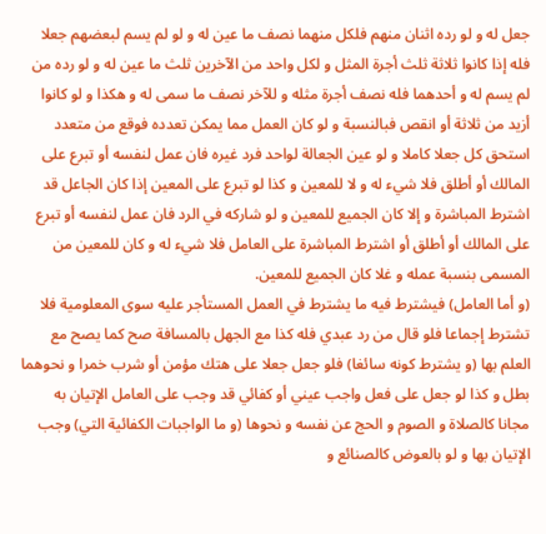جعل له و لو رده اثنان منهم فلكل منهما نصف ما عين له و لو لم يسم لبعضهم جعلا فله إذا كانوا ثلاثة ثلث أجرة المثل و لكل واحد من الآخرين ثلث ما عين له و لو رده من لم يسم له و أحدهما فله نصف أجرة مثله و للآخر نصف ما سمى له و هكذا و لو كانوا أزيد من ثلاثة أو انقص فبالنسبة و لو كان العمل مما يمكن تعدده فوقع من متعدد استحق كل جعلا كاملا و لو عين الجعالة لواحد فرد غيره فان عمل لنفسه أو تبرع على المالك أو أطلق فلا شيء له و لا للمعين و كذا لو تبرع على المعين إذا كان الجاعل قد اشترط المباشرة و إلا كان الجميع للمعين و لو شاركه في الرد فان عمل لنفسه أو تبرع على المالك أو أطلق أو اشترط المباشرة على العامل فلا شيء له و كان للمعين من المسمى بنسبة عمله و غلا كان الجميع للمعين.
(و أما العامل) فيشترط فيه ما يشترط في العمل المستأجر عليه سوى المعلومية فلا تشترط إجماعا فلو قال من رد عبدي فله كذا مع الجهل بالمسافة صح كما يصح مع العلم بها (و يشترط كونه سائغا) فلو جعل جعلا على هتك مؤمن أو شرب خمرا و نحوهما بطل و كذا لو جعل على فعل واجب عيني أو كفائي قد وجب على العامل الإتيان به مجانا كالصلاة و الصوم و الحج عن نفسه و نحوها (و ما الواجبات الكفائية التي) وجب الإتيان بها و لو بالعوض كالصنائع و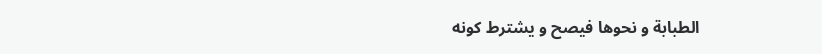الطبابة و نحوها فيصح و يشترط كونه